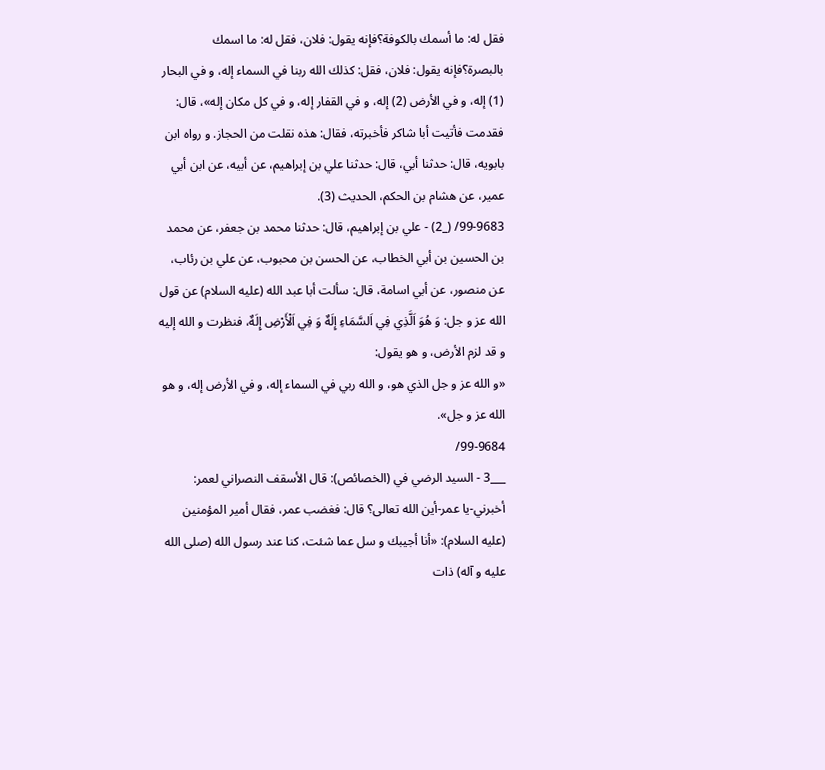فقل له: ما أسمك بالكوفة؟فإنه يقول: فلان، فقل له: ما اسمك بالبصرة؟فإنه يقول: فلان، فقل: كذلك الله ربنا في السماء إله، و في البحار (1) إله، و في الأرض (2) إله، و في القفار إله، و في كل مكان إله»، قال: فقدمت فأتيت أبا شاكر فأخبرته، فقال: هذه نقلت من الحجاز. و رواه ابن بابويه، قال: حدثنا أبي، قال: حدثنا علي بن إبراهيم، عن أبيه، عن ابن أبي عمير، عن هشام بن الحكم، الحديث (3).
99-9683/ (_2) - علي بن إبراهيم، قال: حدثنا محمد بن جعفر، عن محمد بن الحسين بن أبي الخطاب، عن الحسن بن محبوب، عن علي بن رئاب، عن منصور، عن أبي اسامة، قال: سألت أبا عبد الله (عليه السلام) عن قول الله عز و جل: وَ هُوَ اَلَّذِي فِي اَلسَّمَاءِ إِلَهٌ وَ فِي اَلْأَرْضِ إِلَهٌ، فنظرت و الله إليه و قد لزم الأرض، و هو يقول:
«و الله عز و جل الذي هو، و الله ربي في السماء إله، و في الأرض إله، و هو الله عز و جل».
99-9684/
___3 - السيد الرضي في (الخصائص): قال الأسقف النصراني لعمر: أخبرني-يا عمر-أين الله تعالى؟ قال: فغضب عمر، فقال أمير المؤمنين (عليه السلام): «أنا أجيبك و سل عما شئت، كنا عند رسول الله (صلى الله عليه و آله) ذات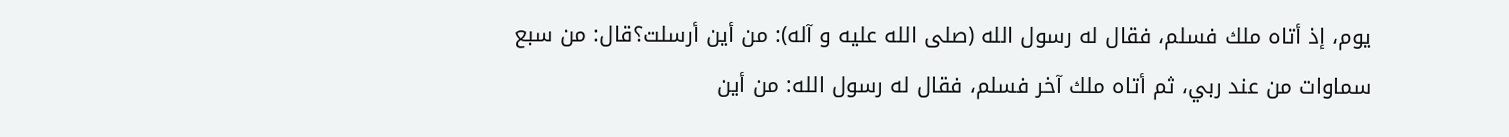يوم، إذ أتاه ملك فسلم، فقال له رسول الله (صلى الله عليه و آله): من أين أرسلت؟قال: من سبع سماوات من عند ربي، ثم أتاه ملك آخر فسلم، فقال له رسول الله: من أين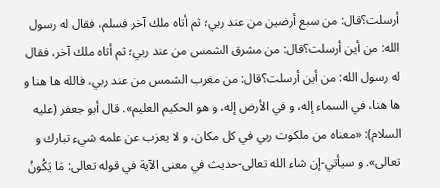أرسلت؟قال: من سبع أرضين من عند ربي؛ ثم أتاه ملك آخر فسلم، فقال له رسول الله: من أين أرسلت؟قال: من مشرق الشمس من عند ربي؛ ثم أتاه ملك آخر، فقال له رسول الله: من أين أرسلت؟قال: من مغرب الشمس من عند ربي، فالله ها هنا و ها هنا، في السماء إله، و في الأرض إله، و هو الحكيم العليم». قال أبو جعفر (عليه السلام): «معناه من ملكوت ربي في كل مكان، و لا يعزب عن علمه شيء تبارك و تعالى». و سيأتي-إن شاء الله تعالى-حديث في معنى الآية في قوله تعالى: مَا يَكُونُ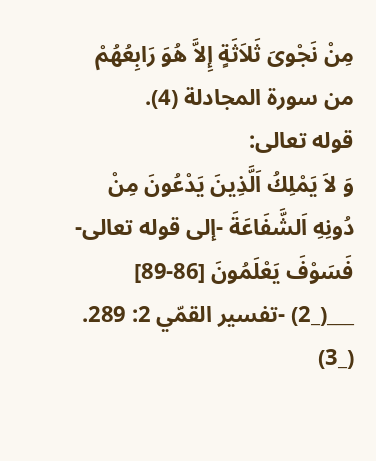مِنْ نَجْوىَ ثَلاَثَةٍ إِلاَّ هُوَ رَابِعُهُمْ من سورة المجادلة (4).
قوله تعالى:
وَ لاَ يَمْلِكُ اَلَّذِينَ يَدْعُونَ مِنْ دُونِهِ اَلشَّفَاعَةَ -إلى قوله تعالى- فَسَوْفَ يَعْلَمُونَ [86-89]
___(_2) -تفسير القمّي 2: 289.
(_3)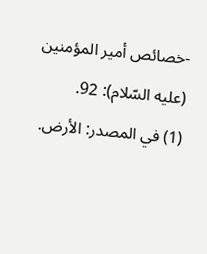-خصائص أمير المؤمنين (عليه السّلام): 92.
(1) في المصدر: الأرض.